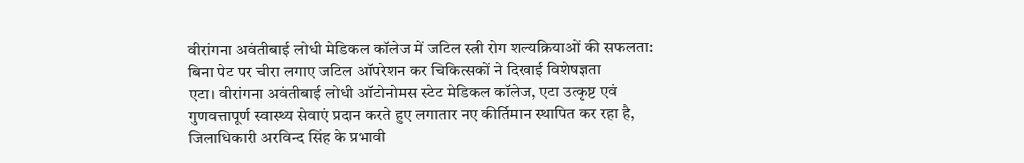वीरांगना अवंतीबाई लोधी मेडिकल कॉलेज में जटिल स्त्री रोग शल्यक्रियाओं की सफलता: बिना पेट पर चीरा लगाए जटिल ऑपरेशन कर चिकित्सकों ने दिखाई विशेषज्ञता
एटा। वीरांगना अवंतीबाई लोधी ऑटोनोमस स्टेट मेडिकल कॉलेज, एटा उत्कृष्ट एवं गुणवत्तापूर्ण स्वास्थ्य सेवाएं प्रदान करते हुए लगातार नए कीर्तिमान स्थापित कर रहा है, जिलाधिकारी अरविन्द सिंह के प्रभावी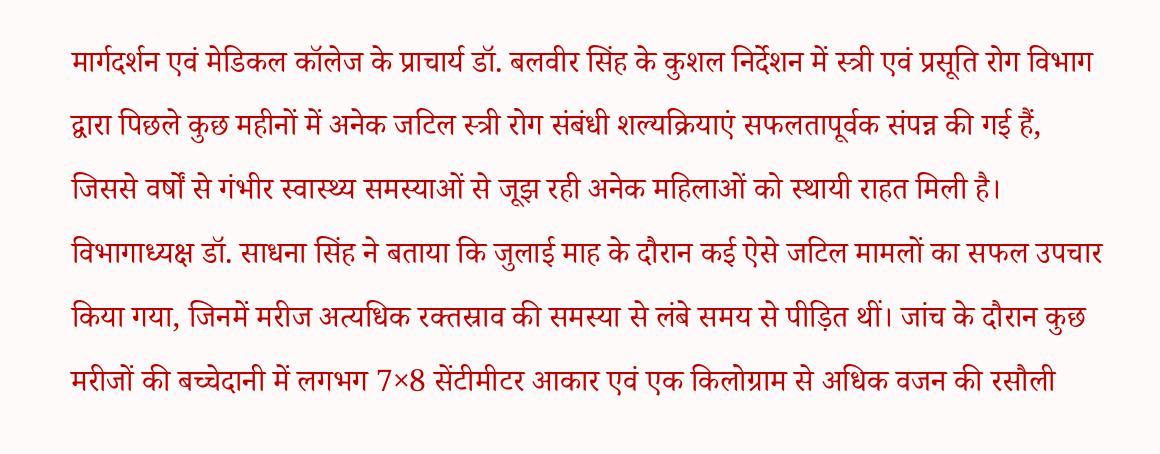मार्गदर्शन एवं मेडिकल कॉलेज के प्राचार्य डॉ. बलवीर सिंह के कुशल निर्देशन में स्त्री एवं प्रसूति रोग विभाग द्वारा पिछले कुछ महीनों में अनेक जटिल स्त्री रोग संबंधी शल्यक्रियाएं सफलतापूर्वक संपन्न की गई हैं, जिससे वर्षों से गंभीर स्वास्थ्य समस्याओं से जूझ रही अनेक महिलाओं को स्थायी राहत मिली है।
विभागाध्यक्ष डॉ. साधना सिंह ने बताया कि जुलाई माह के दौरान कई ऐसे जटिल मामलों का सफल उपचार किया गया, जिनमें मरीज अत्यधिक रक्तस्राव की समस्या से लंबे समय से पीड़ित थीं। जांच के दौरान कुछ मरीजों की बच्चेदानी में लगभग 7×8 सेंटीमीटर आकार एवं एक किलोग्राम से अधिक वजन की रसौली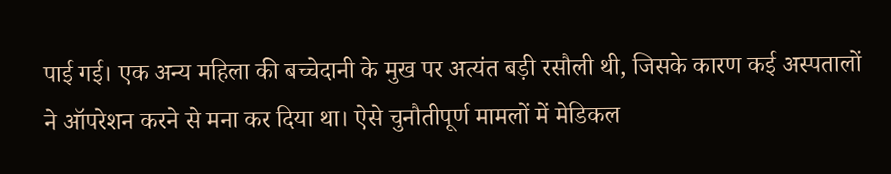पाई गई। एक अन्य महिला की बच्चेदानी के मुख पर अत्यंत बड़ी रसौली थी, जिसके कारण कई अस्पतालों ने ऑपरेशन करने से मना कर दिया था। ऐसे चुनौतीपूर्ण मामलों में मेडिकल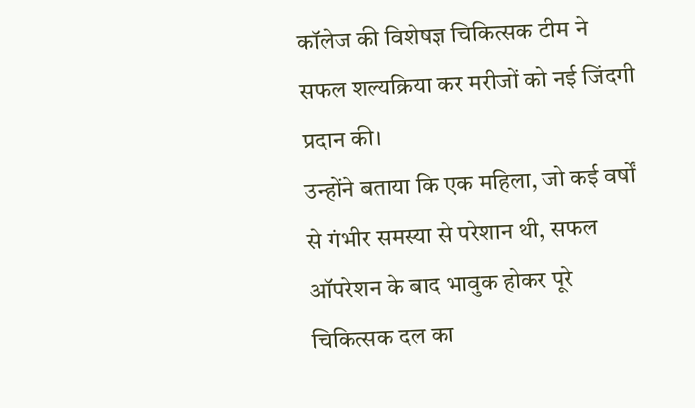कॉलेज की विशेषज्ञ चिकित्सक टीम ने सफल शल्यक्रिया कर मरीजों को नई जिंदगी प्रदान की।
उन्होंने बताया कि एक महिला, जो कई वर्षों से गंभीर समस्या से परेशान थी, सफल ऑपरेशन के बाद भावुक होकर पूरे चिकित्सक दल का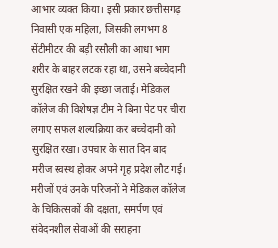आभार व्यक्त किया। इसी प्रकार छत्तीसगढ़ निवासी एक महिला, जिसकी लगभग 8 सेंटीमीटर की बड़ी रसौली का आधा भाग शरीर के बाहर लटक रहा था, उसने बच्चेदानी सुरक्षित रखने की इच्छा जताई। मेडिकल कॉलेज की विशेषज्ञ टीम ने बिना पेट पर चीरा लगाए सफल शल्यक्रिया कर बच्चेदानी को सुरक्षित रखा। उपचार के सात दिन बाद मरीज स्वस्थ होकर अपने गृह प्रदेश लौट गई।
मरीजों एवं उनके परिजनों ने मेडिकल कॉलेज के चिकित्सकों की दक्षता, समर्पण एवं संवेदनशील सेवाओं की सराहना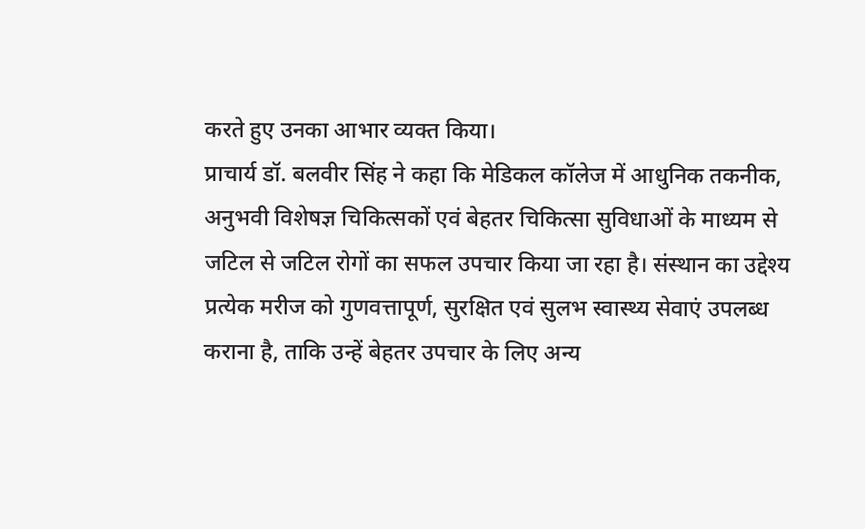करते हुए उनका आभार व्यक्त किया।
प्राचार्य डॉ. बलवीर सिंह ने कहा कि मेडिकल कॉलेज में आधुनिक तकनीक, अनुभवी विशेषज्ञ चिकित्सकों एवं बेहतर चिकित्सा सुविधाओं के माध्यम से जटिल से जटिल रोगों का सफल उपचार किया जा रहा है। संस्थान का उद्देश्य प्रत्येक मरीज को गुणवत्तापूर्ण, सुरक्षित एवं सुलभ स्वास्थ्य सेवाएं उपलब्ध कराना है, ताकि उन्हें बेहतर उपचार के लिए अन्य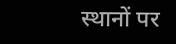स्थानों पर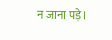न जाना पड़े।